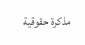مذكرة حقوقية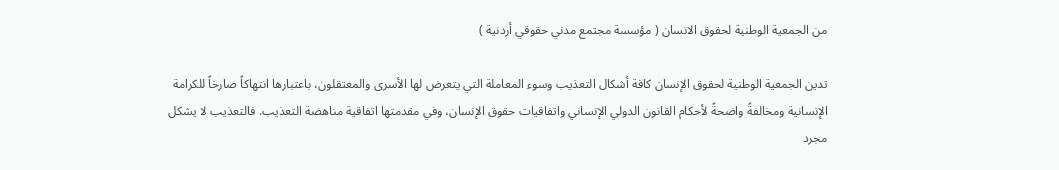من الجمعية الوطنية لحقوق الانسان ( مؤسسة مجتمع مدني حقوقي أردنية )

تدين الجمعية الوطنية لحقوق الإنسان كافة أشكال التعذيب وسوء المعاملة التي يتعرض لها الأسرى والمعتقلون، باعتبارها انتهاكاً صارخاً للكرامة الإنسانية ومخالفةً واضحةً لأحكام القانون الدولي الإنساني واتفاقيات حقوق الإنسان، وفي مقدمتها اتفاقية مناهضة التعذيب. فالتعذيب لا يشكل مجرد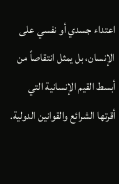اعتداء جسدي أو نفسي على الإنسان، بل يمثل انتقاصاً من أبسط القيم الإنسانية التي أقرتها الشرائع والقوانين الدولية.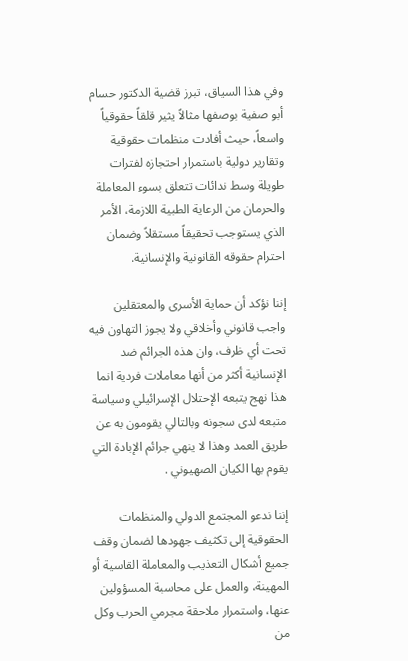وفي هذا السياق، تبرز قضية الدكتور حسام أبو صفية بوصفها مثالاً يثير قلقاً حقوقياً واسعاً، حيث أفادت منظمات حقوقية وتقارير دولية باستمرار احتجازه لفترات طويلة وسط ندائات تتعلق بسوء المعاملة والحرمان من الرعاية الطبية اللازمة، الأمر الذي يستوجب تحقيقاً مستقلاً وضمان احترام حقوقه القانونية والإنسانية.

إننا نؤكد أن حماية الأسرى والمعتقلين واجب قانوني وأخلاقي ولا يجوز التهاون فيه تحت أي ظرف، وان هذه الجرائم ضد الإنسانية أكثر من أنها معاملات فردية انما هذا نهج يتبعه الإحتلال الإسرائيلي وسياسة متبعه لدى سجونه وبالتالي يقومون به عن طريق العمد وهذا لا ينهي جرائم الإبادة التي يقوم بها الكيان الصهيوني .

إننا ندعو المجتمع الدولي والمنظمات الحقوقية إلى تكثيف جهودها لضمان وقف جميع أشكال التعذيب والمعاملة القاسية أو المهينة، والعمل على محاسبة المسؤولين عنها، واستمرار ملاحقة مجرمي الحرب وكل من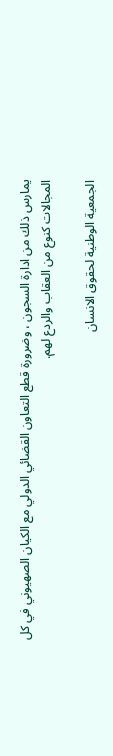يمارس ذلك من ادارة السجون ، وضرورة قطع التعاون القضائي الدولي مع الكيان الصهيوني في كل المجالات كنوع من العقاب والردع لهم.

الجمعية الوطنية لحقوق الانسان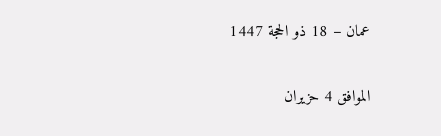عمان – 18 ذو الحجة 1447

الموافق 4 حزيران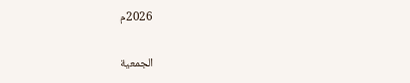2026م

الجمعية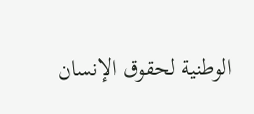الوطنية لحقوق الإنسان